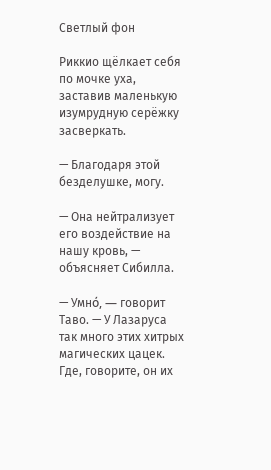Светлый фон

Риккио щёлкает себя по мочке уха, заставив маленькую изумрудную серёжку засверкать.

— Благодаря этой безделушке, могу.

— Она нейтрализует его воздействие на нашу кровь, — объясняет Сибилла.

— Умнό, — говорит Таво. — У Лазаруса так много этих хитрых магических цацек. Где, говорите, он их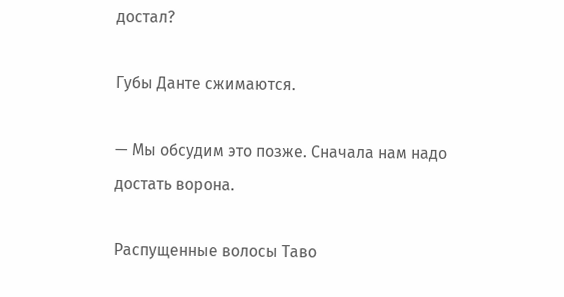достал?

Губы Данте сжимаются.

— Мы обсудим это позже. Сначала нам надо достать ворона.

Распущенные волосы Таво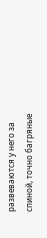развеваются у него за спиной, точно багряные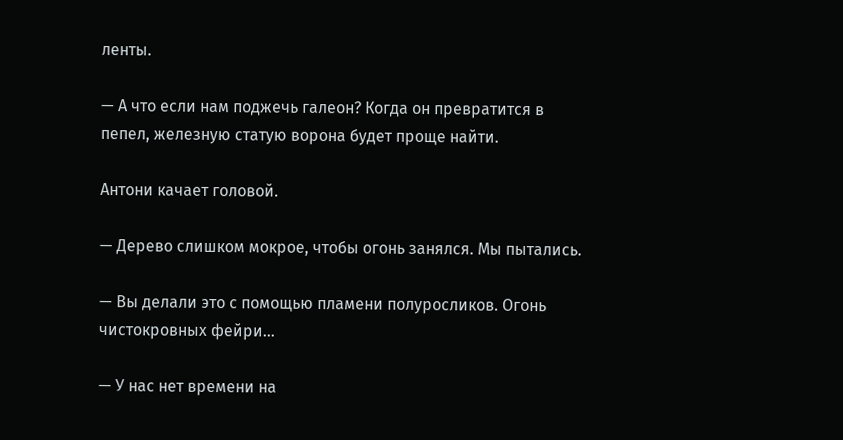ленты.

— А что если нам поджечь галеон? Когда он превратится в пепел, железную статую ворона будет проще найти.

Антони качает головой.

— Дерево слишком мокрое, чтобы огонь занялся. Мы пытались.

— Вы делали это с помощью пламени полуросликов. Огонь чистокровных фейри…

— У нас нет времени на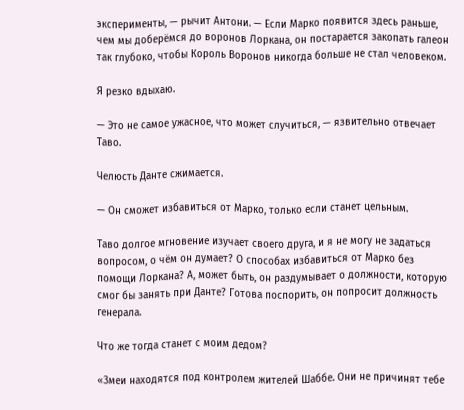эксперименты, — рычит Антони. — Если Марко появится здесь раньше, чем мы доберёмся до воронов Лоркана, он постарается закопать галеон так глубоко, чтобы Король Воронов никогда больше не стал человеком.

Я резко вдыхаю.

— Это не самое ужасное, что может случиться, — язвительно отвечает Таво.

Челюсть Данте сжимается.

— Он сможет избавиться от Марко, только если станет цельным.

Таво долгое мгновение изучает своего друга, и я не могу не задаться вопросом, о чём он думает? О способах избавиться от Марко без помощи Лоркана? А, может быть, он раздумывает о должности, которую смог бы занять при Данте? Готова поспорить, он попросит должность генерала.

Что же тогда станет с моим дедом?

«Змеи находятся под контролем жителей Шаббе. Они не причинят тебе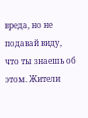вреда, но не подавай виду, что ты знаешь об этом. Жители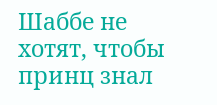Шаббе не хотят, чтобы принц знал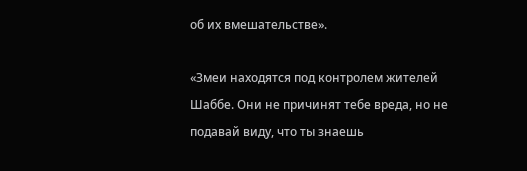об их вмешательстве».

«Змеи находятся под контролем жителей Шаббе. Они не причинят тебе вреда, но не подавай виду, что ты знаешь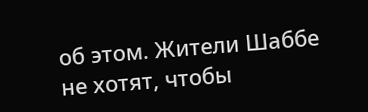об этом. Жители Шаббе не хотят, чтобы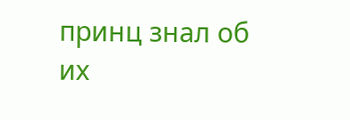принц знал об их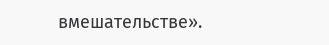вмешательстве».